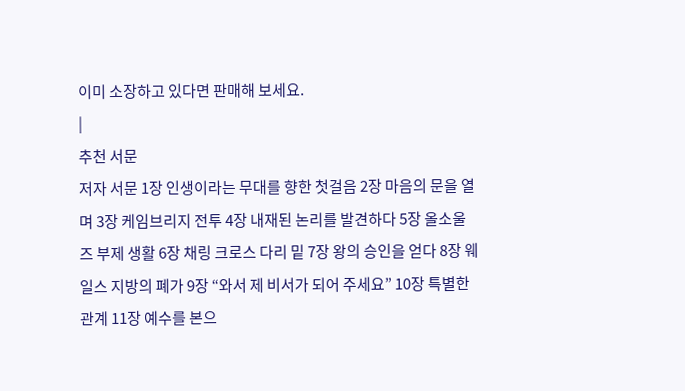이미 소장하고 있다면 판매해 보세요.
|
추천 서문
저자 서문 1장 인생이라는 무대를 향한 첫걸음 2장 마음의 문을 열며 3장 케임브리지 전투 4장 내재된 논리를 발견하다 5장 올소울즈 부제 생활 6장 채링 크로스 다리 밑 7장 왕의 승인을 얻다 8장 웨일스 지방의 폐가 9장 “와서 제 비서가 되어 주세요” 10장 특별한 관계 11장 예수를 본으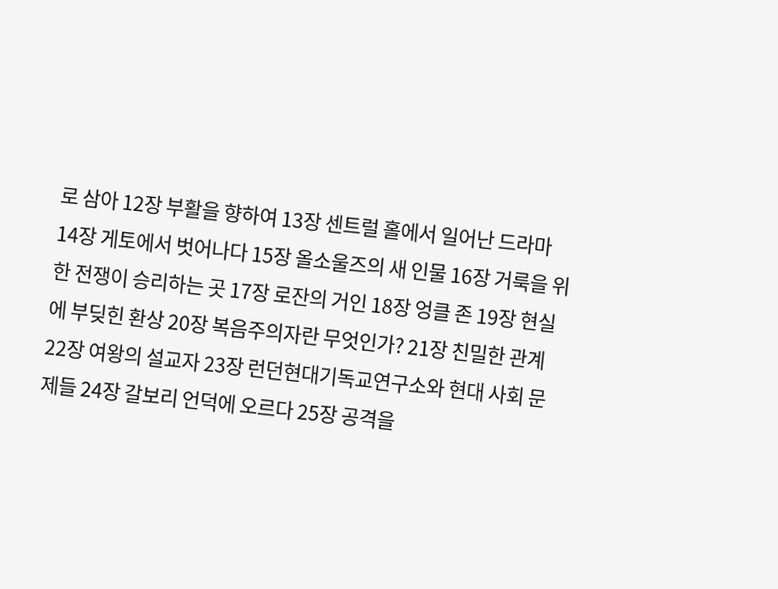로 삼아 12장 부활을 향하여 13장 센트럴 홀에서 일어난 드라마 14장 게토에서 벗어나다 15장 올소울즈의 새 인물 16장 거룩을 위한 전쟁이 승리하는 곳 17장 로잔의 거인 18장 엉클 존 19장 현실에 부딪힌 환상 20장 복음주의자란 무엇인가? 21장 친밀한 관계 22장 여왕의 설교자 23장 런던현대기독교연구소와 현대 사회 문제들 24장 갈보리 언덕에 오르다 25장 공격을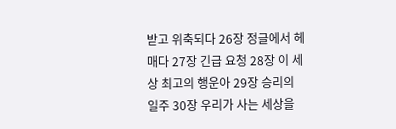받고 위축되다 26장 정글에서 헤매다 27장 긴급 요청 28장 이 세상 최고의 행운아 29장 승리의 일주 30장 우리가 사는 세상을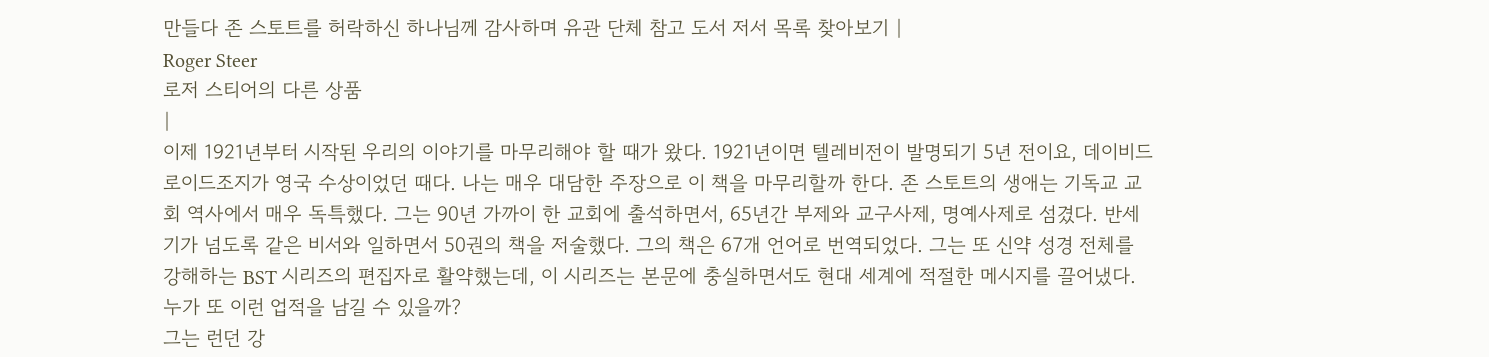만들다 존 스토트를 허락하신 하나님께 감사하며 유관 단체 참고 도서 저서 목록 찾아보기 |
Roger Steer
로저 스티어의 다른 상품
|
이제 1921년부터 시작된 우리의 이야기를 마무리해야 할 때가 왔다. 1921년이면 텔레비전이 발명되기 5년 전이요, 데이비드 로이드조지가 영국 수상이었던 때다. 나는 매우 대담한 주장으로 이 책을 마무리할까 한다. 존 스토트의 생애는 기독교 교회 역사에서 매우 독특했다. 그는 90년 가까이 한 교회에 출석하면서, 65년간 부제와 교구사제, 명예사제로 섬겼다. 반세기가 넘도록 같은 비서와 일하면서 50권의 책을 저술했다. 그의 책은 67개 언어로 번역되었다. 그는 또 신약 성경 전체를 강해하는 BST 시리즈의 편집자로 활약했는데, 이 시리즈는 본문에 충실하면서도 현대 세계에 적절한 메시지를 끌어냈다. 누가 또 이런 업적을 남길 수 있을까?
그는 런던 강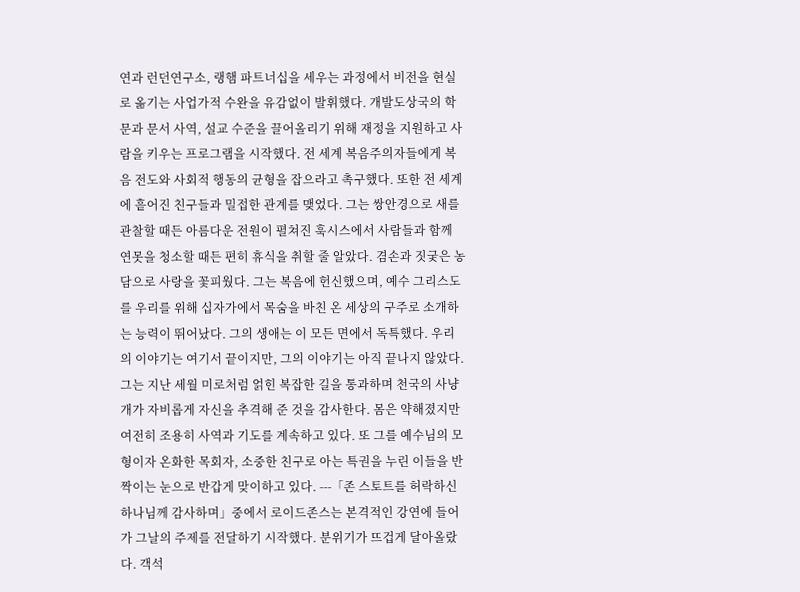연과 런던연구소, 랭햄 파트너십을 세우는 과정에서 비전을 현실로 옮기는 사업가적 수완을 유감없이 발휘했다. 개발도상국의 학문과 문서 사역, 설교 수준을 끌어올리기 위해 재정을 지원하고 사람을 키우는 프로그램을 시작했다. 전 세계 복음주의자들에게 복음 전도와 사회적 행동의 균형을 잡으라고 촉구했다. 또한 전 세계에 흩어진 친구들과 밀접한 관계를 맺었다. 그는 쌍안경으로 새를 관찰할 때든 아름다운 전원이 펼쳐진 훅시스에서 사람들과 함께 연못을 청소할 때든 편히 휴식을 취할 줄 알았다. 겸손과 짓궂은 농담으로 사랑을 꽃피웠다. 그는 복음에 헌신했으며, 예수 그리스도를 우리를 위해 십자가에서 목숨을 바친 온 세상의 구주로 소개하는 능력이 뛰어났다. 그의 생애는 이 모든 면에서 독특했다. 우리의 이야기는 여기서 끝이지만, 그의 이야기는 아직 끝나지 않았다. 그는 지난 세월 미로처럼 얽힌 복잡한 길을 통과하며 천국의 사냥개가 자비롭게 자신을 추격해 준 것을 감사한다. 몸은 약해졌지만 여전히 조용히 사역과 기도를 계속하고 있다. 또 그를 예수님의 모형이자 온화한 목회자, 소중한 친구로 아는 특권을 누린 이들을 반짝이는 눈으로 반갑게 맞이하고 있다. ---「존 스토트를 허락하신 하나님께 감사하며」중에서 로이드존스는 본격적인 강연에 들어가 그날의 주제를 전달하기 시작했다. 분위기가 뜨겁게 달아올랐다. 객석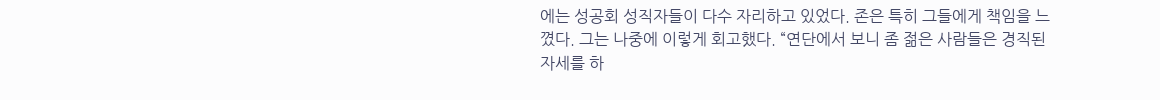에는 성공회 성직자들이 다수 자리하고 있었다. 존은 특히 그들에게 책임을 느꼈다. 그는 나중에 이렇게 회고했다. “연단에서 보니 좀 젊은 사람들은 경직된 자세를 하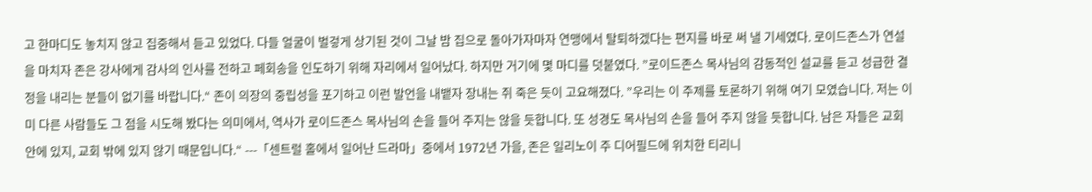고 한마디도 놓치지 않고 집중해서 듣고 있었다. 다들 얼굴이 벌겋게 상기된 것이 그날 밤 집으로 돌아가자마자 연맹에서 탈퇴하겠다는 편지를 바로 써 낼 기세였다. 로이드존스가 연설을 마치자 존은 강사에게 감사의 인사를 전하고 페회송을 인도하기 위해 자리에서 일어났다. 하지만 거기에 몇 마디를 덧붙였다. ”로이드존스 목사님의 감동적인 설교를 듣고 성급한 결정을 내리는 분들이 없기를 바랍니다.“ 존이 의장의 중립성을 포기하고 이런 발언을 내뱉자 장내는 쥐 죽은 듯이 고요해졌다. ”우리는 이 주제를 토론하기 위해 여기 모였습니다. 저는 이미 다른 사람들도 그 점을 시도해 봤다는 의미에서, 역사가 로이드존스 목사님의 손을 들어 주지는 않을 듯합니다. 또 성경도 목사님의 손을 들어 주지 않을 듯합니다. 남은 자들은 교회 안에 있지, 교회 밖에 있지 않기 때문입니다.“ ---「센트럴 홀에서 일어난 드라마」중에서 1972년 가을, 존은 일리노이 주 디어필드에 위치한 티리니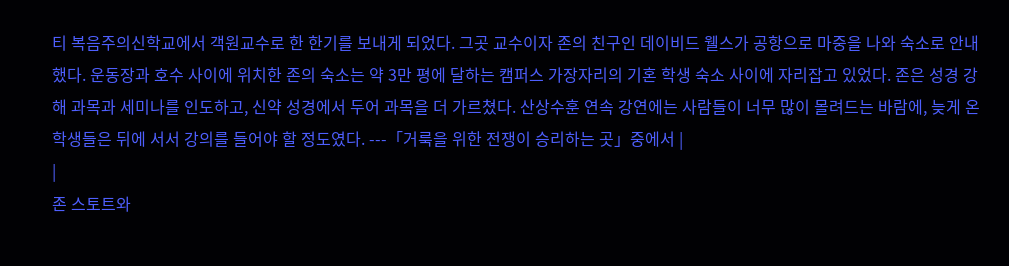티 복음주의신학교에서 객원교수로 한 한기를 보내게 되었다. 그곳 교수이자 존의 친구인 데이비드 웰스가 공항으로 마중을 나와 숙소로 안내했다. 운동장과 호수 사이에 위치한 존의 숙소는 약 3만 평에 달하는 캠퍼스 가장자리의 기혼 학생 숙소 사이에 자리잡고 있었다. 존은 성경 강해 과목과 세미나를 인도하고, 신약 성경에서 두어 과목을 더 가르쳤다. 산상수훈 연속 강연에는 사람들이 너무 많이 몰려드는 바람에, 늦게 온 학생들은 뒤에 서서 강의를 들어야 할 정도였다. ---「거룩을 위한 전쟁이 승리하는 곳」중에서 |
|
존 스토트와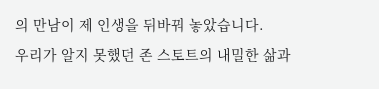의 만남이 제 인생을 뒤바꿔 놓았습니다.
우리가 알지 못했던 존 스토트의 내밀한 삶과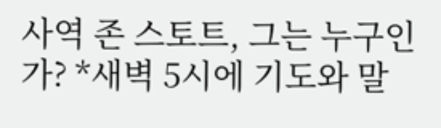사역 존 스토트, 그는 누구인가? *새벽 5시에 기도와 말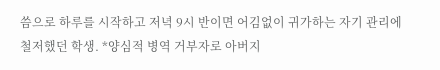씀으로 하루를 시작하고 저녁 9시 반이면 어김없이 귀가하는 자기 관리에 철저했던 학생. *양심적 병역 거부자로 아버지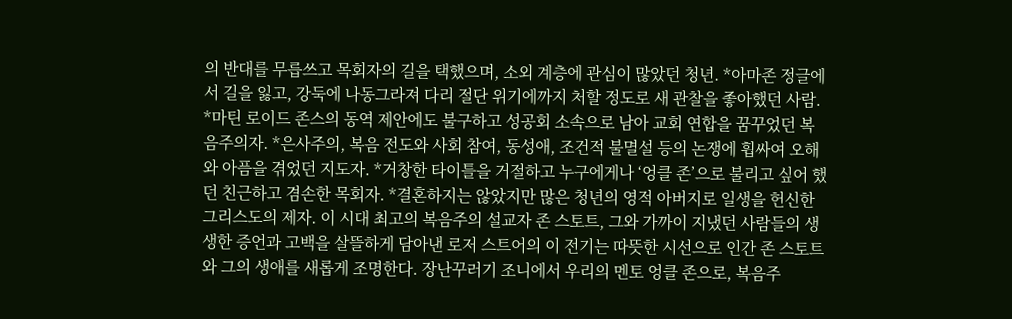의 반대를 무릅쓰고 목회자의 길을 택했으며, 소외 계층에 관심이 많았던 청년. *아마존 정글에서 길을 잃고, 강둑에 나동그라져 다리 절단 위기에까지 처할 정도로 새 관찰을 좋아했던 사람. *마틴 로이드 존스의 동역 제안에도 불구하고 성공회 소속으로 남아 교회 연합을 꿈꾸었던 복음주의자. *은사주의, 복음 전도와 사회 참여, 동성애, 조건적 불멸설 등의 논쟁에 휩싸여 오해와 아픔을 겪었던 지도자. *거창한 타이틀을 거절하고 누구에게나 ‘엉클 존’으로 불리고 싶어 했던 친근하고 겸손한 목회자. *결혼하지는 않았지만 많은 청년의 영적 아버지로 일생을 헌신한 그리스도의 제자. 이 시대 최고의 복음주의 설교자 존 스토트, 그와 가까이 지냈던 사람들의 생생한 증언과 고백을 살뜰하게 담아낸 로저 스트어의 이 전기는 따뜻한 시선으로 인간 존 스토트와 그의 생애를 새롭게 조명한다. 장난꾸러기 조니에서 우리의 멘토 엉클 존으로, 복음주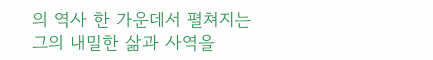의 역사 한 가운데서 펼쳐지는 그의 내밀한 삶과 사역을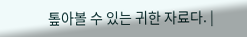톺아볼 수 있는 귀한 자료다. |